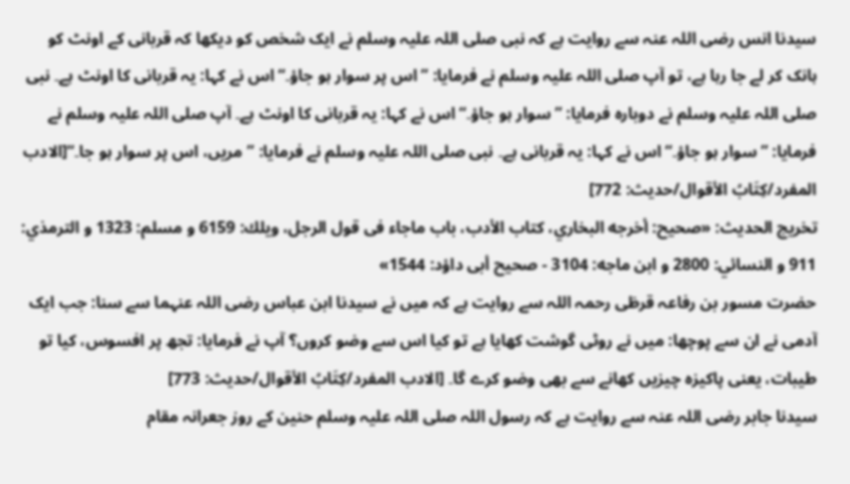سیدنا انس رضی اللہ عنہ سے روایت ہے کہ نبی صلی اللہ علیہ وسلم نے ایک شخص کو دیکھا کہ قربانی کے اونٹ کو ہانک کر لے جا رہا ہے، تو آپ صلی اللہ علیہ وسلم نے فرمایا: ”اس پر سوار ہو جاؤ۔“ اس نے کہا: یہ قربانی کا اونٹ ہے۔ نبی صلی اللہ علیہ وسلم نے دوبارہ فرمایا: ”سوار ہو جاؤ۔“ اس نے کہا: یہ قربانی کا اونٹ ہے۔ آپ صلی اللہ علیہ وسلم نے فرمایا: ”سوار ہو جاؤ۔“ اس نے کہا: یہ قربانی ہے۔ نبی صلی اللہ علیہ وسلم نے فرمایا: ”مریں، اس پر سوار ہو جا۔“[الادب المفرد/كِتَابُ الأقوال/حدیث: 772]
تخریج الحدیث: «صحيح: أخرجه البخاري، كتاب الأدب، باب ماجاء فى قول الرجل، ويلك: 6159 و مسلم: 1323 و الترمذي: 911 و النسائي: 2800 و ابن ماجه: 3104 - صحيح أبى داؤد: 1544»
حضرت مسور بن رفاعہ قرظی رحمہ اللہ سے روایت ہے کہ میں نے سیدنا ابن عباس رضی اللہ عنہما سے سنا: جب ایک آدمی نے ان سے پوچھا: میں نے روٹی گوشت کھایا ہے تو کیا اس سے وضو کروں؟ آپ نے فرمایا: تجھ پر افسوس، کیا تو طیبات، یعنی پاکیزہ چیزیں کھانے سے بھی وضو کرے گا۔ [الادب المفرد/كِتَابُ الأقوال/حدیث: 773]
سیدنا جابر رضی اللہ عنہ سے روایت ہے کہ رسول اللہ صلی اللہ علیہ وسلم حنین کے روز جعرانہ مقام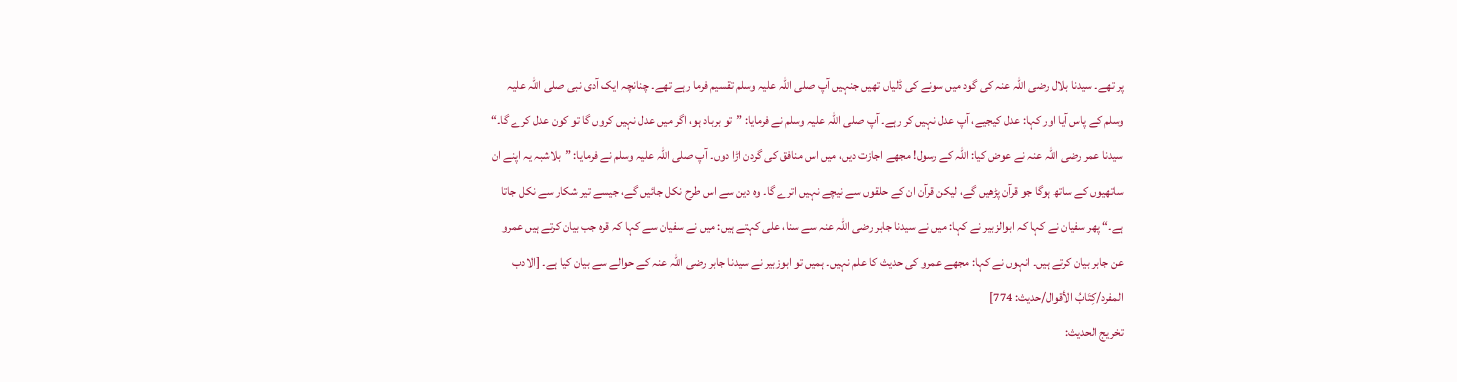پر تھے۔ سیدنا بلال رضی اللہ عنہ کی گود میں سونے کی ڈلیاں تھیں جنہیں آپ صلی اللہ علیہ وسلم تقسیم فرما رہے تھے۔ چنانچہ ایک آدی نبی صلی اللہ علیہ وسلم کے پاس آیا اور کہا: عدل کیجیے، آپ عدل نہیں کر رہے۔ آپ صلی اللہ علیہ وسلم نے فرمایا: ”تو برباد ہو، اگر میں عدل نہیں کروں گا تو کون عدل کرے گا۔“ سیدنا عمر رضی اللہ عنہ نے عوض کیا: اللہ کے رسول! مجھے اجازت دیں، میں اس منافق کی گردن اڑا دوں۔ آپ صلی اللہ علیہ وسلم نے فرمایا: ”بلاشبہ یہ اپنے ان ساتھیوں کے ساتھ ہوگا جو قرآن پڑھیں گے، لیکن قرآن ان کے حلقوں سے نیچے نہیں اترے گا۔ وہ دین سے اس طرح نکل جائیں گے، جیسے تیر شکار سے نکل جاتا ہے۔“ پھر سفیان نے کہا کہ ابوالزبیر نے کہا: میں نے سیدنا جابر رضی اللہ عنہ سے سنا، علی کہتے ہیں: میں نے سفیان سے کہا کہ قرہ جب بیان کرتے ہیں عمرو عن جابر بیان کرتے ہیں۔ انہوں نے کہا: مجھے عمرو کی حدیث کا علم نہیں۔ ہمیں تو ابوزبیر نے سیدنا جابر رضی اللہ عنہ کے حوالے سے بیان کیا ہے۔ [الادب المفرد/كِتَابُ الأقوال/حدیث: 774]
تخریج الحدیث: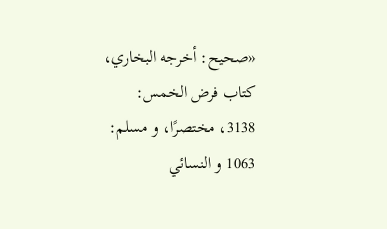«صحيح: أخرجه البخاري، كتاب فرض الخمس: 3138، مختصرًا، و مسلم: 1063 و النسائي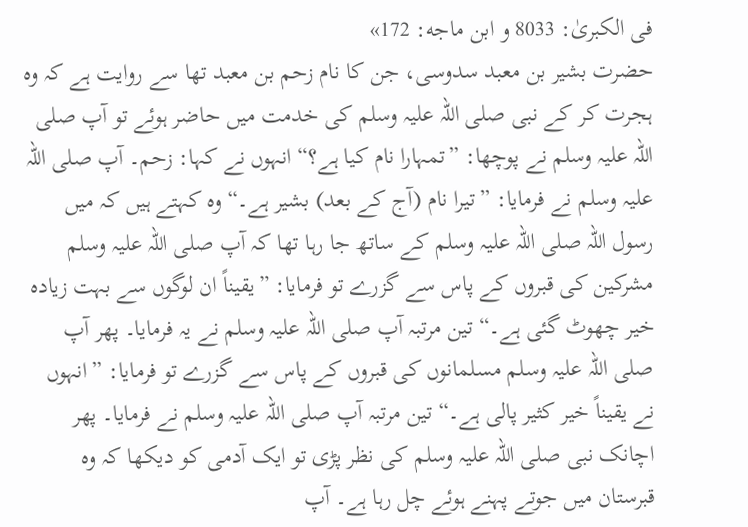فى الكبرىٰ: 8033 و ابن ماجه: 172»
حضرت بشیر بن معبد سدوسی، جن کا نام زحم بن معبد تھا سے روایت ہے کہ وہ ہجرت کر کے نبی صلی اللہ علیہ وسلم کی خدمت میں حاضر ہوئے تو آپ صلی اللہ علیہ وسلم نے پوچھا: ”تمہارا نام کیا ہے؟“ انہوں نے کہا: زحم۔ آپ صلی اللہ علیہ وسلم نے فرمایا: ”تیرا نام (آج کے بعد) بشیر ہے۔“ وہ کہتے ہیں کہ میں رسول اللہ صلی اللہ علیہ وسلم کے ساتھ جا رہا تھا کہ آپ صلی اللہ علیہ وسلم مشرکین کی قبروں کے پاس سے گزرے تو فرمایا: ”یقیناً ان لوگوں سے بہت زیادہ خیر چھوٹ گئی ہے۔“ تین مرتبہ آپ صلی اللہ علیہ وسلم نے یہ فرمایا۔ پھر آپ صلی اللہ علیہ وسلم مسلمانوں کی قبروں کے پاس سے گزرے تو فرمایا: ”انہوں نے یقیناً خیر کثیر پالی ہے۔“ تین مرتبہ آپ صلی اللہ علیہ وسلم نے فرمایا۔ پھر اچانک نبی صلی اللہ علیہ وسلم کی نظر پڑی تو ایک آدمی کو دیکھا کہ وہ قبرستان میں جوتے پہنے ہوئے چل رہا ہے۔ آپ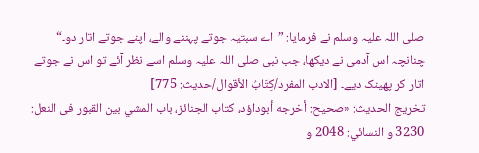صلی اللہ علیہ وسلم نے فرمایا: ”اے سبتیہ جوتے پہننے والے، اپنے جوتے اتار دو۔“ چنانچہ اس آدمی نے دیکھا، جب نبی صلی اللہ علیہ وسلم اسے نظر آئے تو اس نے جوتے اتار کر پھینک دیے۔ [الادب المفرد/كِتَابُ الأقوال/حدیث: 775]
تخریج الحدیث: «صحيح: أخرجه أبوداؤد، كتاب الجنائز، باب المشي بين القبور فى النعل: 3230 و النسائي: 2048 و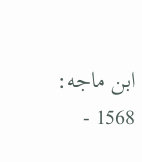ابن ماجه: 1568 -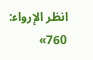انظر الإرواء: 760»